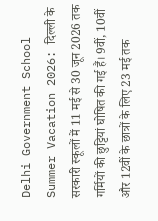Delhi Government School Summer Vacation 2026: दिल्ली के सरकारी स्कूलों में 11 मई से 30 जून 2026 तक गर्मियों की छुट्टियां घोषित की गई हैं। 9वीं, 10वीं और 12वीं के छात्रों के लिए 23 मई तक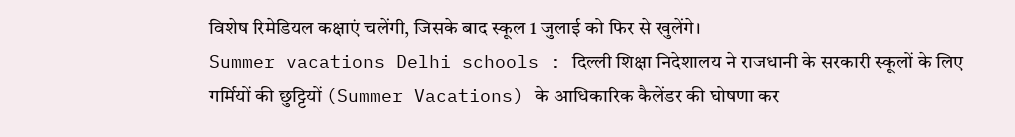विशेष रिमेडियल कक्षाएं चलेंगी, जिसके बाद स्कूल 1 जुलाई को फिर से खुलेंगे।
Summer vacations Delhi schools : दिल्ली शिक्षा निदेशालय ने राजधानी के सरकारी स्कूलों के लिए गर्मियों की छुट्टियों (Summer Vacations) के आधिकारिक कैलेंडर की घोषणा कर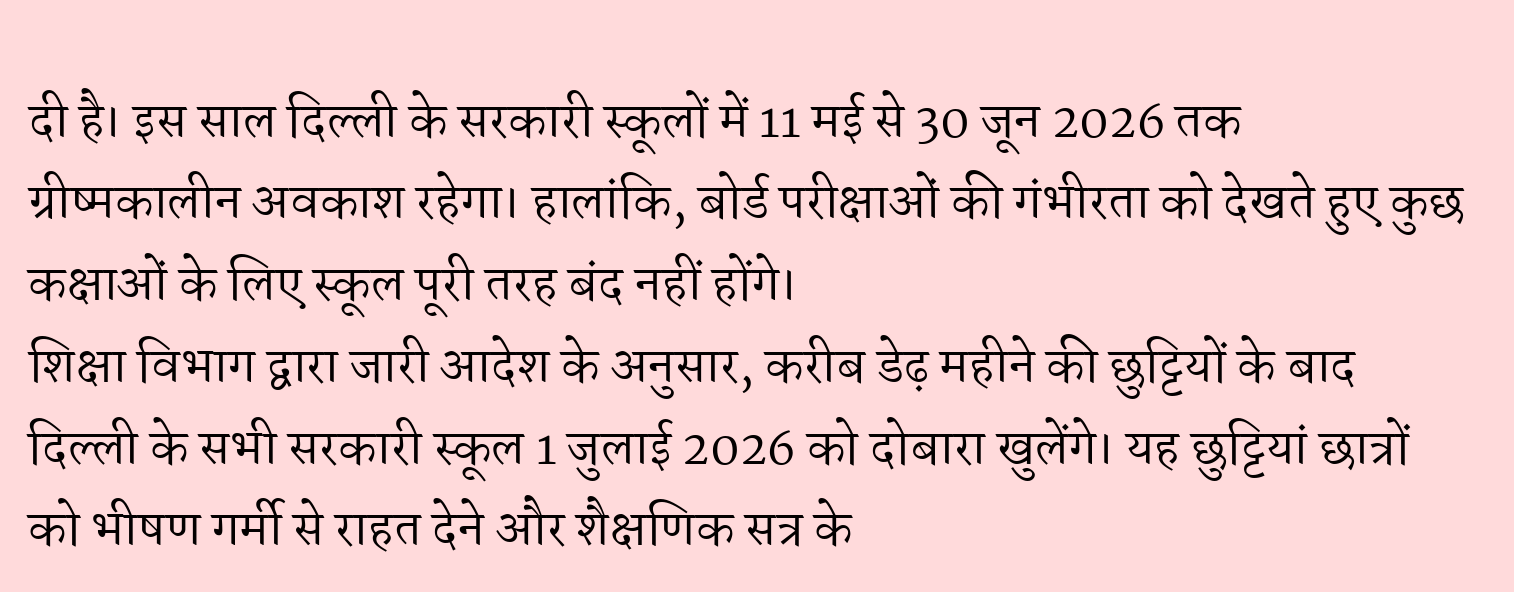दी है। इस साल दिल्ली के सरकारी स्कूलों में 11 मई से 30 जून 2026 तक ग्रीष्मकालीन अवकाश रहेगा। हालांकि, बोर्ड परीक्षाओं की गंभीरता को देखते हुए कुछ कक्षाओं के लिए स्कूल पूरी तरह बंद नहीं होंगे।
शिक्षा विभाग द्वारा जारी आदेश के अनुसार, करीब डेढ़ महीने की छुट्टियों के बाद दिल्ली के सभी सरकारी स्कूल 1 जुलाई 2026 को दोबारा खुलेंगे। यह छुट्टियां छात्रों को भीषण गर्मी से राहत देने और शैक्षणिक सत्र के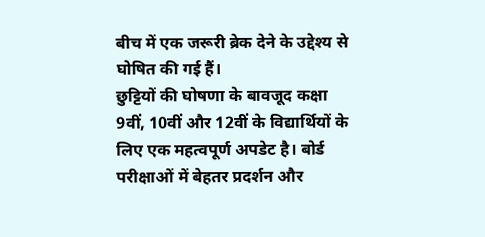बीच में एक जरूरी ब्रेक देने के उद्देश्य से घोषित की गई हैं।
छुट्टियों की घोषणा के बावजूद कक्षा 9वीं, 10वीं और 12वीं के विद्यार्थियों के लिए एक महत्वपूर्ण अपडेट है। बोर्ड परीक्षाओं में बेहतर प्रदर्शन और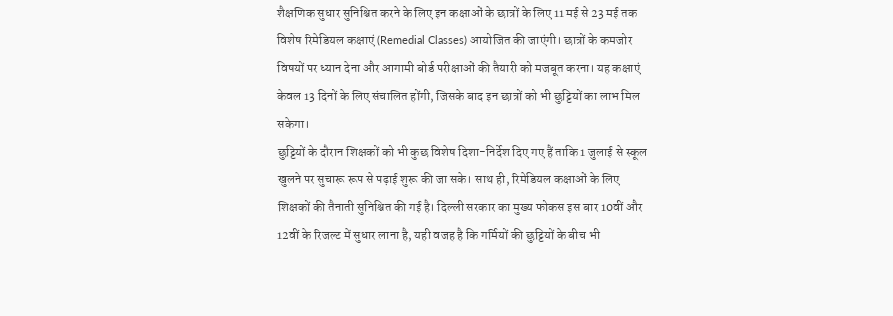शैक्षणिक सुधार सुनिश्चित करने के लिए इन कक्षाओं के छात्रों के लिए 11 मई से 23 मई तक विशेष रिमेडियल कक्षाएं (Remedial Classes) आयोजित की जाएंगी। छात्रों के कमजोर विषयों पर ध्यान देना और आगामी बोर्ड परीक्षाओं की तैयारी को मजबूत करना। यह कक्षाएं केवल 13 दिनों के लिए संचालित होंगी, जिसके बाद इन छात्रों को भी छुट्टियों का लाभ मिल सकेगा।
छुट्टियों के दौरान शिक्षकों को भी कुछ विशेष दिशा-निर्देश दिए गए हैं ताकि 1 जुलाई से स्कूल खुलने पर सुचारू रूप से पढ़ाई शुरू की जा सके। साथ ही, रिमेडियल कक्षाओं के लिए शिक्षकों की तैनाती सुनिश्चित की गई है। दिल्ली सरकार का मुख्य फोकस इस बार 10वीं और 12वीं के रिजल्ट में सुधार लाना है, यही वजह है कि गर्मियों की छुट्टियों के बीच भी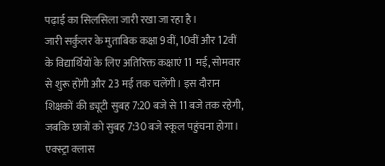पढ़ाई का सिलसिला जारी रखा जा रहा है।
जारी सर्कुलर के मुताबिक कक्षा 9वीं, 10वीं और 12वीं के विद्यार्थियों के लिए अतिरिक्त कक्षाएं 11 मई, सोमवार से शुरू होंगी और 23 मई तक चलेंगी। इस दौरान शिक्षकों की ड्यूटी सुबह 7:20 बजे से 11 बजे तक रहेगी, जबकि छात्रों को सुबह 7:30 बजे स्कूल पहुंचना होगा। एक्स्ट्रा क्लास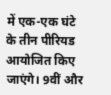में एक-एक घंटे के तीन पीरियड आयोजित किए जाएंगे। 9वीं और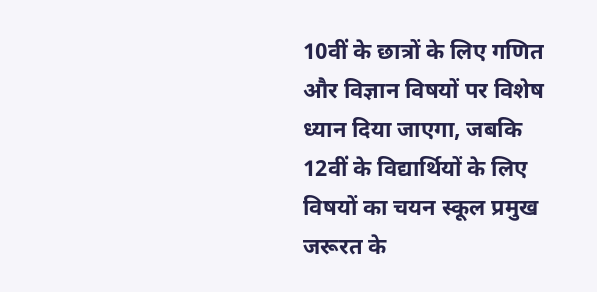10वीं के छात्रों के लिए गणित और विज्ञान विषयों पर विशेष ध्यान दिया जाएगा, जबकि 12वीं के विद्यार्थियों के लिए विषयों का चयन स्कूल प्रमुख जरूरत के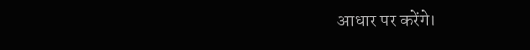आधार पर करेंगे।